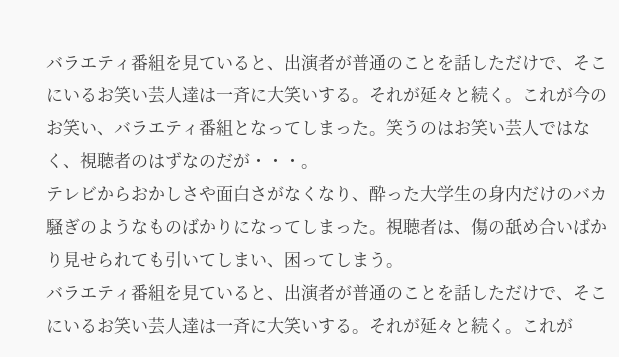バラエティ番組を見ていると、出演者が普通のことを話しただけで、そこにいるお笑い芸人達は一斉に大笑いする。それが延々と続く。これが今のお笑い、バラエティ番組となってしまった。笑うのはお笑い芸人ではなく、視聴者のはずなのだが・・・。
テレビからおかしさや面白さがなくなり、酔った大学生の身内だけのバカ騒ぎのようなものばかりになってしまった。視聴者は、傷の舐め合いばかり見せられても引いてしまい、困ってしまう。
バラエティ番組を見ていると、出演者が普通のことを話しただけで、そこにいるお笑い芸人達は一斉に大笑いする。それが延々と続く。これが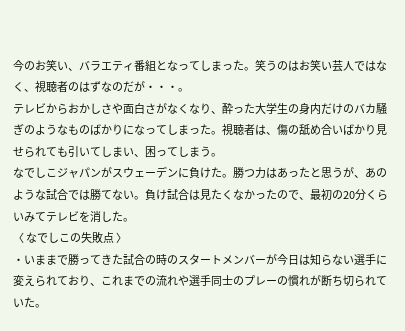今のお笑い、バラエティ番組となってしまった。笑うのはお笑い芸人ではなく、視聴者のはずなのだが・・・。
テレビからおかしさや面白さがなくなり、酔った大学生の身内だけのバカ騒ぎのようなものばかりになってしまった。視聴者は、傷の舐め合いばかり見せられても引いてしまい、困ってしまう。
なでしこジャパンがスウェーデンに負けた。勝つ力はあったと思うが、あのような試合では勝てない。負け試合は見たくなかったので、最初の20分くらいみてテレビを消した。
〈 なでしこの失敗点 〉
・いままで勝ってきた試合の時のスタートメンバーが今日は知らない選手に変えられており、これまでの流れや選手同士のプレーの慣れが断ち切られていた。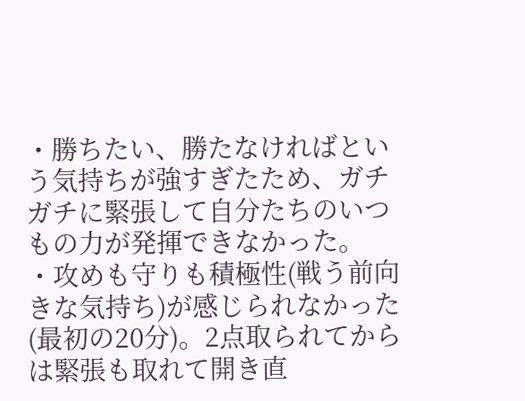・勝ちたい、勝たなければという気持ちが強すぎたため、ガチガチに緊張して自分たちのいつもの力が発揮できなかった。
・攻めも守りも積極性(戦う前向きな気持ち)が感じられなかった(最初の20分)。2点取られてからは緊張も取れて開き直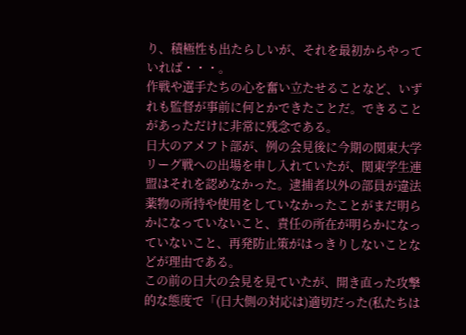り、積極性も出たらしいが、それを最初からやっていれば・・・。
作戦や選手たちの心を奮い立たせることなど、いずれも監督が事前に何とかできたことだ。できることがあっただけに非常に残念である。
日大のアメフト部が、例の会見後に今期の関東大学リーグ戦への出場を申し入れていたが、関東学生連盟はそれを認めなかった。逮捕者以外の部員が違法薬物の所持や使用をしていなかったことがまだ明らかになっていないこと、責任の所在が明らかになっていないこと、再発防止策がはっきりしないことなどが理由である。
この前の日大の会見を見ていたが、開き直った攻撃的な態度で「(日大側の対応は)適切だった(私たちは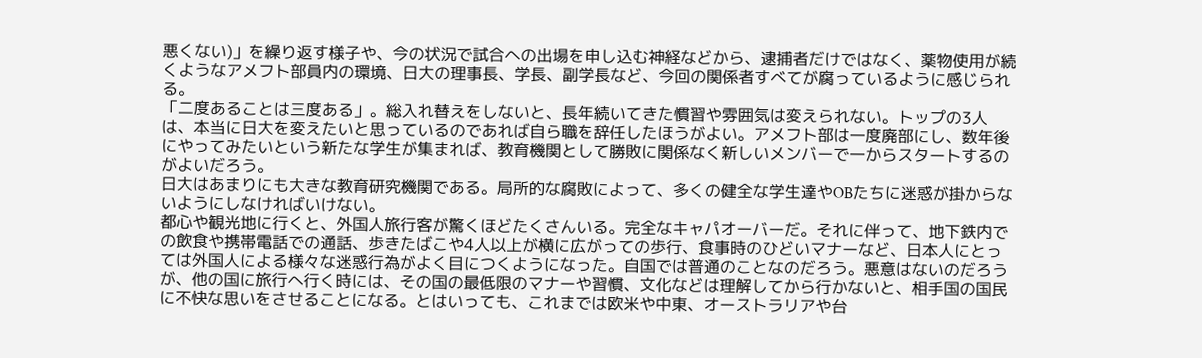悪くない)」を繰り返す様子や、今の状況で試合への出場を申し込む神経などから、逮捕者だけではなく、薬物使用が続くようなアメフト部員内の環境、日大の理事長、学長、副学長など、今回の関係者すべてが腐っているように感じられる。
「二度あることは三度ある」。総入れ替えをしないと、長年続いてきた慣習や雰囲気は変えられない。トップの3人は、本当に日大を変えたいと思っているのであれば自ら職を辞任したほうがよい。アメフト部は一度廃部にし、数年後にやってみたいという新たな学生が集まれば、教育機関として勝敗に関係なく新しいメンバーで一からスタートするのがよいだろう。
日大はあまりにも大きな教育研究機関である。局所的な腐敗によって、多くの健全な学生達やOBたちに迷惑が掛からないようにしなければいけない。
都心や観光地に行くと、外国人旅行客が驚くほどたくさんいる。完全なキャパオーバーだ。それに伴って、地下鉄内での飲食や携帯電話での通話、歩きたばこや4人以上が横に広がっての歩行、食事時のひどいマナーなど、日本人にとっては外国人による様々な迷惑行為がよく目につくようになった。自国では普通のことなのだろう。悪意はないのだろうが、他の国に旅行へ行く時には、その国の最低限のマナーや習慣、文化などは理解してから行かないと、相手国の国民に不快な思いをさせることになる。とはいっても、これまでは欧米や中東、オーストラリアや台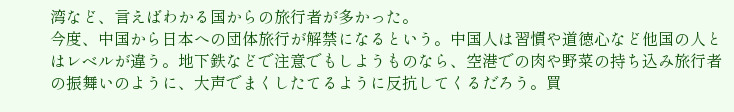湾など、言えばわかる国からの旅行者が多かった。
今度、中国から日本への団体旅行が解禁になるという。中国人は習慣や道徳心など他国の人とはレベルが違う。地下鉄などで注意でもしようものなら、空港での肉や野菜の持ち込み旅行者の振舞いのように、大声でまくしたてるように反抗してくるだろう。買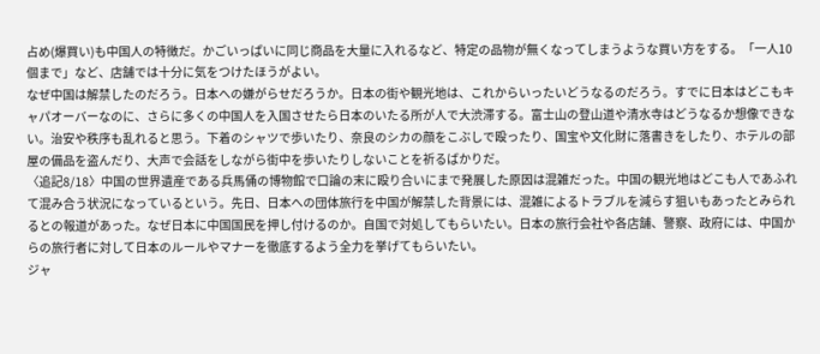占め(爆買い)も中国人の特徴だ。かごいっぱいに同じ商品を大量に入れるなど、特定の品物が無くなってしまうような買い方をする。「一人10個まで」など、店舗では十分に気をつけたほうがよい。
なぜ中国は解禁したのだろう。日本への嫌がらせだろうか。日本の街や観光地は、これからいったいどうなるのだろう。すでに日本はどこもキャパオーバーなのに、さらに多くの中国人を入国させたら日本のいたる所が人で大渋滞する。富士山の登山道や清水寺はどうなるか想像できない。治安や秩序も乱れると思う。下着のシャツで歩いたり、奈良のシカの顔をこぶしで殴ったり、国宝や文化財に落書きをしたり、ホテルの部屋の備品を盗んだり、大声で会話をしながら街中を歩いたりしないことを祈るばかりだ。
〈追記8/18〉中国の世界遺産である兵馬俑の博物館で口論の末に殴り合いにまで発展した原因は混雑だった。中国の観光地はどこも人であふれて混み合う状況になっているという。先日、日本への団体旅行を中国が解禁した背景には、混雑によるトラブルを減らす狙いもあったとみられるとの報道があった。なぜ日本に中国国民を押し付けるのか。自国で対処してもらいたい。日本の旅行会社や各店舗、警察、政府には、中国からの旅行者に対して日本のルールやマナーを徹底するよう全力を挙げてもらいたい。
ジャ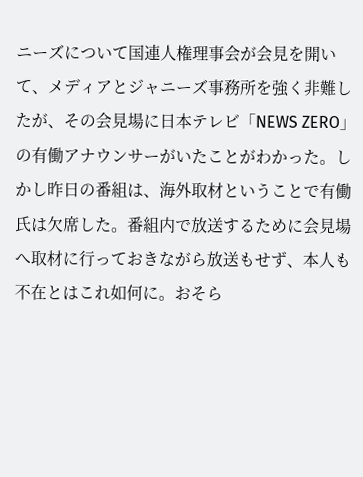ニーズについて国連人権理事会が会見を開いて、メディアとジャニーズ事務所を強く非難したが、その会見場に日本テレビ「NEWS ZERO」の有働アナウンサーがいたことがわかった。しかし昨日の番組は、海外取材ということで有働氏は欠席した。番組内で放送するために会見場へ取材に行っておきながら放送もせず、本人も不在とはこれ如何に。おそら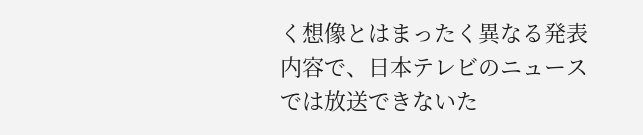く想像とはまったく異なる発表内容で、日本テレビのニュースでは放送できないた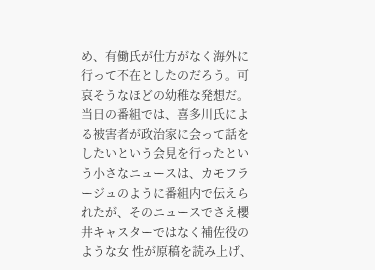め、有働氏が仕方がなく海外に行って不在としたのだろう。可哀そうなほどの幼稚な発想だ。
当日の番組では、喜多川氏による被害者が政治家に会って話をしたいという会見を行ったという小さなニュースは、カモフラージュのように番組内で伝えられたが、そのニュースでさえ櫻井キャスターではなく補佐役のような女 性が原稿を読み上げ、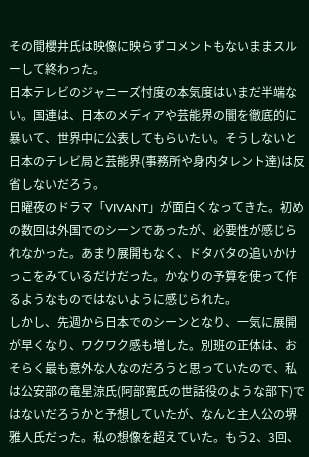その間櫻井氏は映像に映らずコメントもないままスルーして終わった。
日本テレビのジャニーズ忖度の本気度はいまだ半端ない。国連は、日本のメディアや芸能界の闇を徹底的に暴いて、世界中に公表してもらいたい。そうしないと日本のテレビ局と芸能界(事務所や身内タレント達)は反省しないだろう。
日曜夜のドラマ「VIVANT」が面白くなってきた。初めの数回は外国でのシーンであったが、必要性が感じられなかった。あまり展開もなく、ドタバタの追いかけっこをみているだけだった。かなりの予算を使って作るようなものではないように感じられた。
しかし、先週から日本でのシーンとなり、一気に展開が早くなり、ワクワク感も増した。別班の正体は、おそらく最も意外な人なのだろうと思っていたので、私は公安部の竜星涼氏(阿部寛氏の世話役のような部下)ではないだろうかと予想していたが、なんと主人公の堺雅人氏だった。私の想像を超えていた。もう2、3回、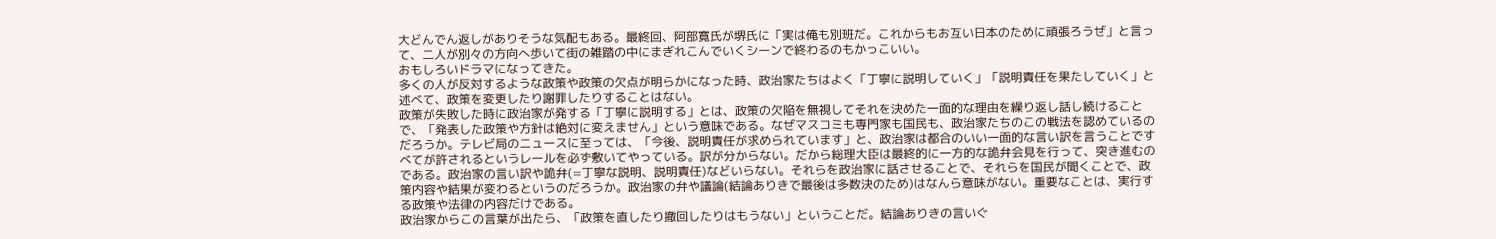大どんでん返しがありそうな気配もある。最終回、阿部寛氏が堺氏に「実は俺も別班だ。これからもお互い日本のために頑張ろうぜ」と言って、二人が別々の方向へ歩いて街の雑踏の中にまぎれこんでいくシーンで終わるのもかっこいい。
おもしろいドラマになってきた。
多くの人が反対するような政策や政策の欠点が明らかになった時、政治家たちはよく「丁寧に説明していく」「説明責任を果たしていく」と述べて、政策を変更したり謝罪したりすることはない。
政策が失敗した時に政治家が発する「丁寧に説明する」とは、政策の欠陥を無視してそれを決めた一面的な理由を繰り返し話し続けることで、「発表した政策や方針は絶対に変えません」という意味である。なぜマスコミも専門家も国民も、政治家たちのこの戦法を認めているのだろうか。テレビ局のニュースに至っては、「今後、説明責任が求められています」と、政治家は都合のいい一面的な言い訳を言うことですべてが許されるというレールを必ず敷いてやっている。訳が分からない。だから総理大臣は最終的に一方的な詭弁会見を行って、突き進むのである。政治家の言い訳や詭弁(=丁寧な説明、説明責任)などいらない。それらを政治家に話させることで、それらを国民が聞くことで、政策内容や結果が変わるというのだろうか。政治家の弁や議論(結論ありきで最後は多数決のため)はなんら意味がない。重要なことは、実行する政策や法律の内容だけである。
政治家からこの言葉が出たら、「政策を直したり撤回したりはもうない」ということだ。結論ありきの言いぐ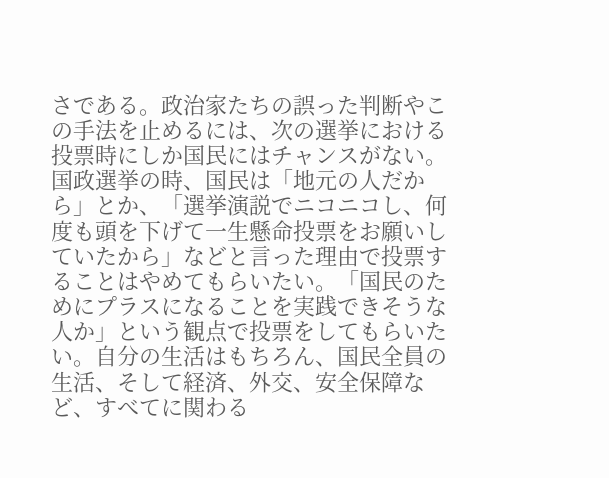さである。政治家たちの誤った判断やこの手法を止めるには、次の選挙における投票時にしか国民にはチャンスがない。
国政選挙の時、国民は「地元の人だから」とか、「選挙演説でニコニコし、何度も頭を下げて一生懸命投票をお願いしていたから」などと言った理由で投票することはやめてもらいたい。「国民のためにプラスになることを実践できそうな人か」という観点で投票をしてもらいたい。自分の生活はもちろん、国民全員の生活、そして経済、外交、安全保障など、すべてに関わる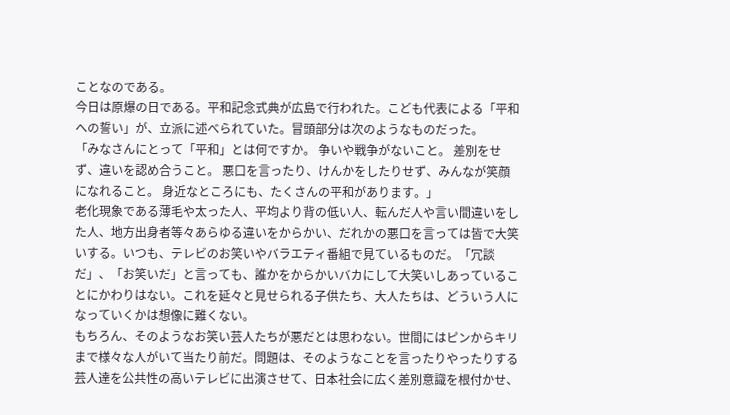ことなのである。
今日は原爆の日である。平和記念式典が広島で行われた。こども代表による「平和への誓い」が、立派に述べられていた。冒頭部分は次のようなものだった。
「みなさんにとって「平和」とは何ですか。 争いや戦争がないこと。 差別をせず、違いを認め合うこと。 悪口を言ったり、けんかをしたりせず、みんなが笑顔になれること。 身近なところにも、たくさんの平和があります。」
老化現象である薄毛や太った人、平均より背の低い人、転んだ人や言い間違いをした人、地方出身者等々あらゆる違いをからかい、だれかの悪口を言っては皆で大笑いする。いつも、テレビのお笑いやバラエティ番組で見ているものだ。「冗談だ」、「お笑いだ」と言っても、誰かをからかいバカにして大笑いしあっていることにかわりはない。これを延々と見せられる子供たち、大人たちは、どういう人になっていくかは想像に難くない。
もちろん、そのようなお笑い芸人たちが悪だとは思わない。世間にはピンからキリまで様々な人がいて当たり前だ。問題は、そのようなことを言ったりやったりする芸人達を公共性の高いテレビに出演させて、日本社会に広く差別意識を根付かせ、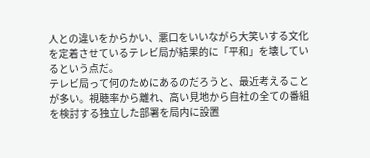人との違いをからかい、悪口をいいながら大笑いする文化を定着させているテレビ局が結果的に「平和」を壊しているという点だ。
テレビ局って何のためにあるのだろうと、最近考えることが多い。視聴率から離れ、高い見地から自社の全ての番組を検討する独立した部署を局内に設置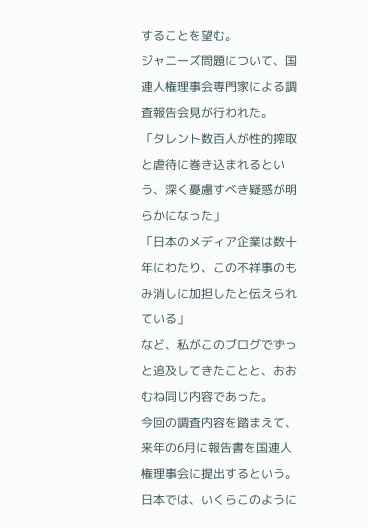することを望む。
ジャニーズ問題について、国連人権理事会専門家による調査報告会見が行われた。
「タレント数百人が性的搾取と虐待に巻き込まれるという、深く憂慮すべき疑惑が明らかになった」
「日本のメディア企業は数十年にわたり、この不祥事のもみ消しに加担したと伝えられている」
など、私がこのブログでずっと追及してきたことと、おおむね同じ内容であった。
今回の調査内容を踏まえて、来年の6月に報告書を国連人権理事会に提出するという。日本では、いくらこのように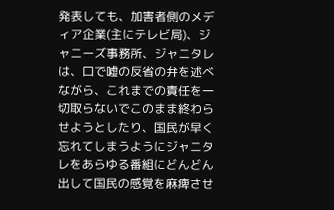発表しても、加害者側のメディア企業(主にテレビ局)、ジャニーズ事務所、ジャニタレは、口で嘘の反省の弁を述べながら、これまでの責任を一切取らないでこのまま終わらせようとしたり、国民が早く忘れてしまうようにジャニタレをあらゆる番組にどんどん出して国民の感覚を麻痺させ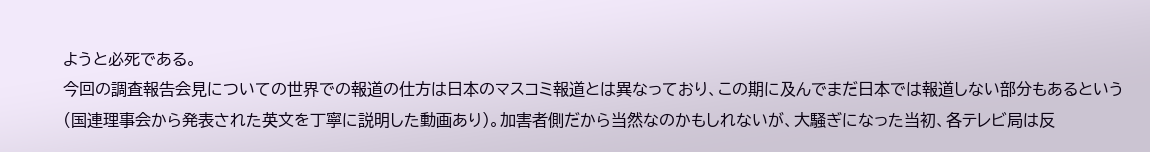ようと必死である。
今回の調査報告会見についての世界での報道の仕方は日本のマスコミ報道とは異なっており、この期に及んでまだ日本では報道しない部分もあるという(国連理事会から発表された英文を丁寧に説明した動画あり)。加害者側だから当然なのかもしれないが、大騒ぎになった当初、各テレビ局は反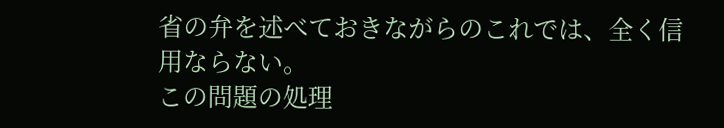省の弁を述べておきながらのこれでは、全く信用ならない。
この問題の処理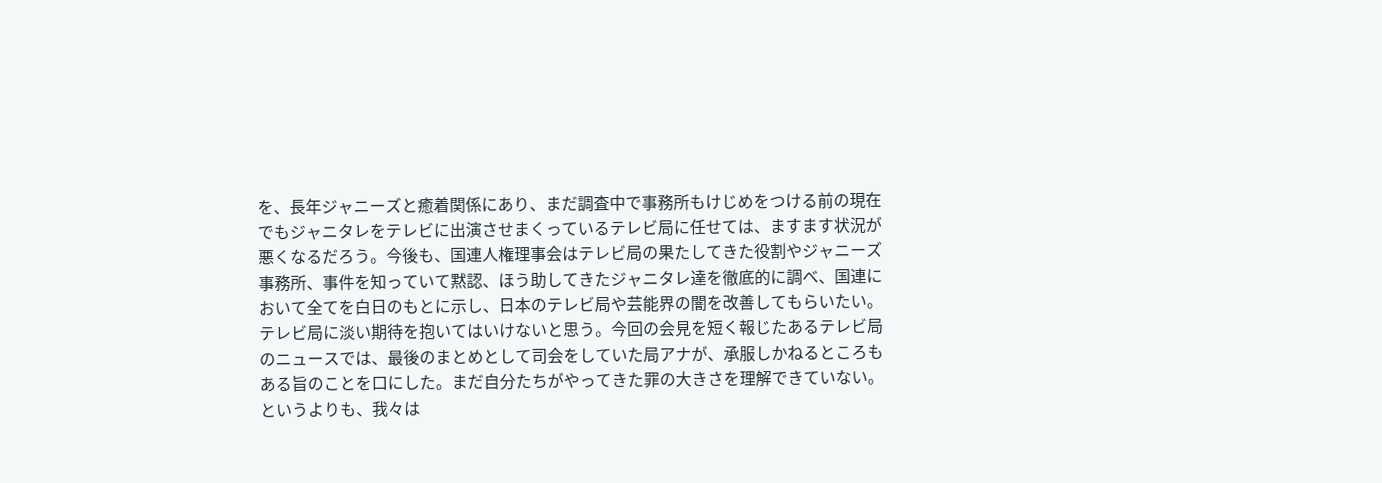を、長年ジャニーズと癒着関係にあり、まだ調査中で事務所もけじめをつける前の現在でもジャニタレをテレビに出演させまくっているテレビ局に任せては、ますます状況が悪くなるだろう。今後も、国連人権理事会はテレビ局の果たしてきた役割やジャニーズ事務所、事件を知っていて黙認、ほう助してきたジャニタレ達を徹底的に調べ、国連において全てを白日のもとに示し、日本のテレビ局や芸能界の闇を改善してもらいたい。
テレビ局に淡い期待を抱いてはいけないと思う。今回の会見を短く報じたあるテレビ局のニュースでは、最後のまとめとして司会をしていた局アナが、承服しかねるところもある旨のことを口にした。まだ自分たちがやってきた罪の大きさを理解できていない。というよりも、我々は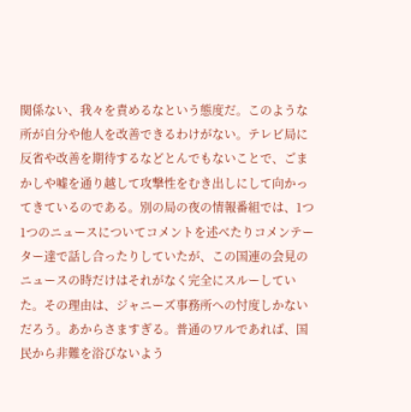関係ない、我々を責めるなという態度だ。このような所が自分や他人を改善できるわけがない。テレビ局に反省や改善を期待するなどとんでもないことで、ごまかしや嘘を通り越して攻撃性をむき出しにして向かってきているのである。別の局の夜の情報番組では、1つ1つのニュースについてコメントを述べたりコメンテーター達で話し合ったりしていたが、この国連の会見のニュースの時だけはそれがなく完全にスルーしていた。その理由は、ジャニーズ事務所への忖度しかないだろう。あからさますぎる。普通のワルであれば、国民から非難を浴びないよう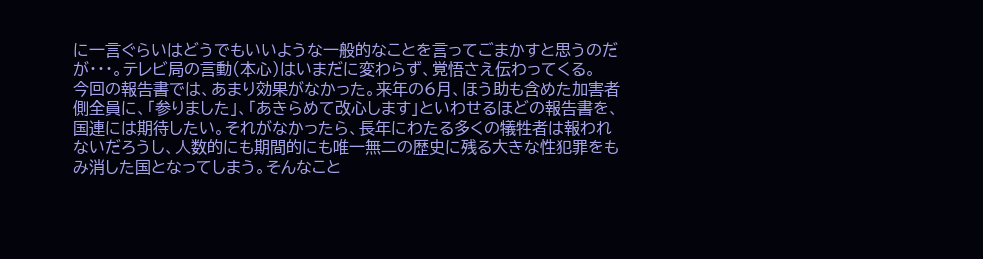に一言ぐらいはどうでもいいような一般的なことを言ってごまかすと思うのだが・・・。テレビ局の言動(本心)はいまだに変わらず、覚悟さえ伝わってくる。
今回の報告書では、あまり効果がなかった。来年の6月、ほう助も含めた加害者側全員に、「参りました」、「あきらめて改心します」といわせるほどの報告書を、国連には期待したい。それがなかったら、長年にわたる多くの犠牲者は報われないだろうし、人数的にも期間的にも唯一無二の歴史に残る大きな性犯罪をもみ消した国となってしまう。そんなこと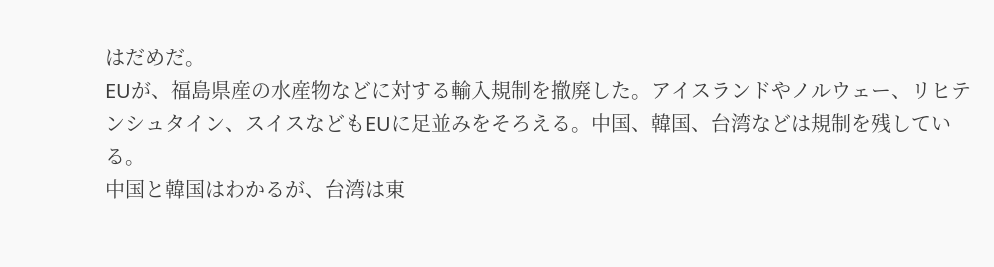はだめだ。
EUが、福島県産の水産物などに対する輸入規制を撤廃した。アイスランドやノルウェー、リヒテンシュタイン、スイスなどもEUに足並みをそろえる。中国、韓国、台湾などは規制を残している。
中国と韓国はわかるが、台湾は東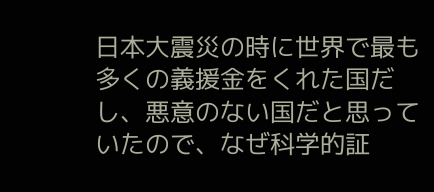日本大震災の時に世界で最も多くの義援金をくれた国だし、悪意のない国だと思っていたので、なぜ科学的証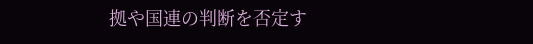拠や国連の判断を否定す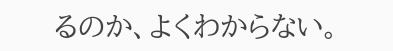るのか、よくわからない。